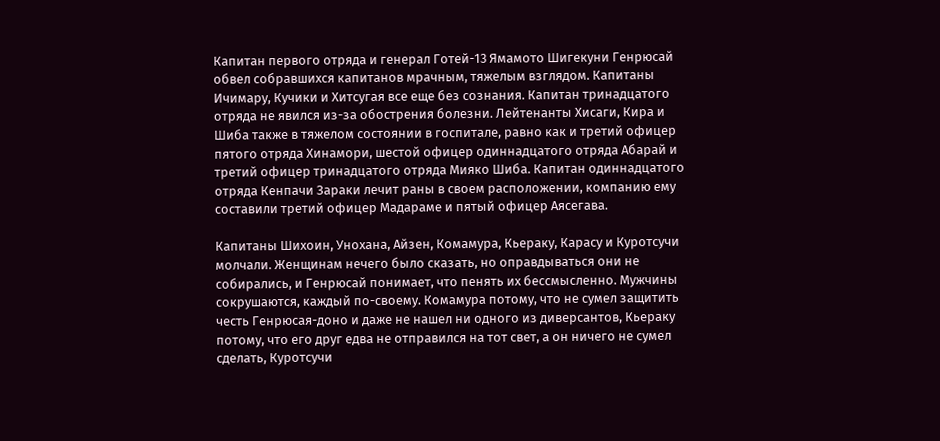Капитан первого отряда и генерал Готей-13 Ямамото Шигекуни Генрюсай обвел собравшихся капитанов мрачным, тяжелым взглядом. Капитаны Ичимару, Кучики и Хитсугая все еще без сознания. Капитан тринадцатого отряда не явился из-за обострения болезни. Лейтенанты Хисаги, Кира и Шиба также в тяжелом состоянии в госпитале, равно как и третий офицер пятого отряда Хинамори, шестой офицер одиннадцатого отряда Абарай и третий офицер тринадцатого отряда Мияко Шиба. Капитан одиннадцатого отряда Кенпачи Зараки лечит раны в своем расположении, компанию ему составили третий офицер Мадараме и пятый офицер Аясегава.

Капитаны Шихоин, Унохана, Айзен, Комамура, Кьераку, Карасу и Куротсучи молчали. Женщинам нечего было сказать, но оправдываться они не собирались, и Генрюсай понимает, что пенять их бессмысленно. Мужчины сокрушаются, каждый по-своему. Комамура потому, что не сумел защитить честь Генрюсая-доно и даже не нашел ни одного из диверсантов, Кьераку потому, что его друг едва не отправился на тот свет, а он ничего не сумел сделать, Куротсучи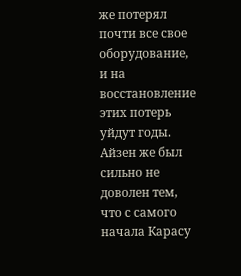же потерял почти все свое оборудование, и на восстановление этих потерь уйдут годы. Айзен же был сильно не доволен тем, что с самого начала Карасу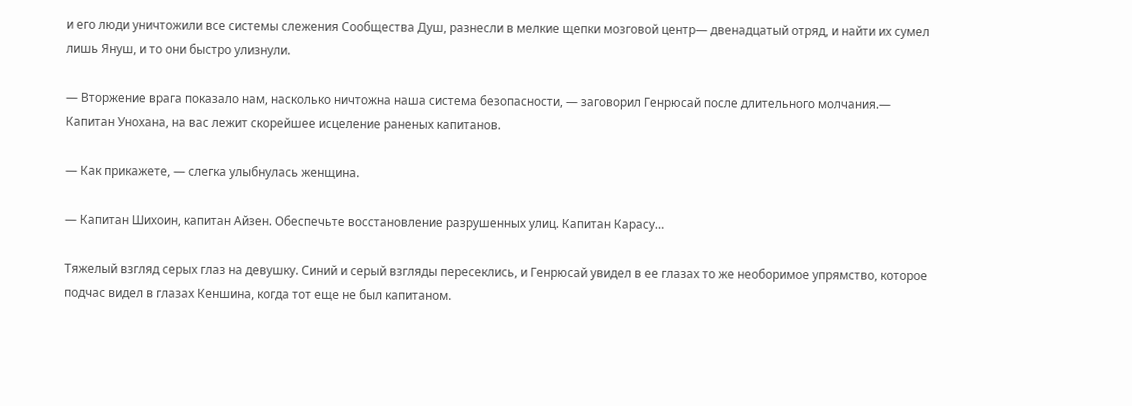и его люди уничтожили все системы слежения Сообщества Душ, разнесли в мелкие щепки мозговой центр— двенадцатый отряд, и найти их сумел лишь Януш, и то они быстро улизнули.

— Вторжение врага показало нам, насколько ничтожна наша система безопасности, — заговорил Генрюсай после длительного молчания.— Капитан Унохана, на вас лежит скорейшее исцеление раненых капитанов.

— Как прикажете, — слегка улыбнулась женщина.

— Капитан Шихоин, капитан Айзен. Обеспечьте восстановление разрушенных улиц. Капитан Карасу…

Тяжелый взгляд серых глаз на девушку. Синий и серый взгляды пересеклись, и Генрюсай увидел в ее глазах то же необоримое упрямство, которое подчас видел в глазах Кеншина, когда тот еще не был капитаном.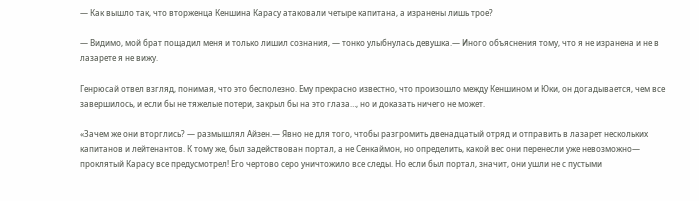— Как вышло так, что вторженца Кеншина Карасу атаковали четыре капитана, а изранены лишь трое?

— Видимо, мой брат пощадил меня и только лишил сознания, — тонко улыбнулась девушка.— Иного объяснения тому, что я не изранена и не в лазарете я не вижу.

Генрюсай отвел взгляд, понимая, что это бесполезно. Ему прекрасно известно, что произошло между Кеншином и Юки, он догадывается, чем все завершилось, и если бы не тяжелые потери, закрыл бы на это глаза…, но и доказать ничего не может.

«Зачем же они вторглись? — размышлял Айзен.— Явно не для того, чтобы разгромить двенадцатый отряд и отправить в лазарет нескольких капитанов и лейтенантов. К тому же, был задействован портал, а не Сенкаймон, но определить, какой вес они перенесли уже невозможно— проклятый Карасу все предусмотрел! Его чертово серо уничтожило все следы. Но если был портал, значит, они ушли не с пустыми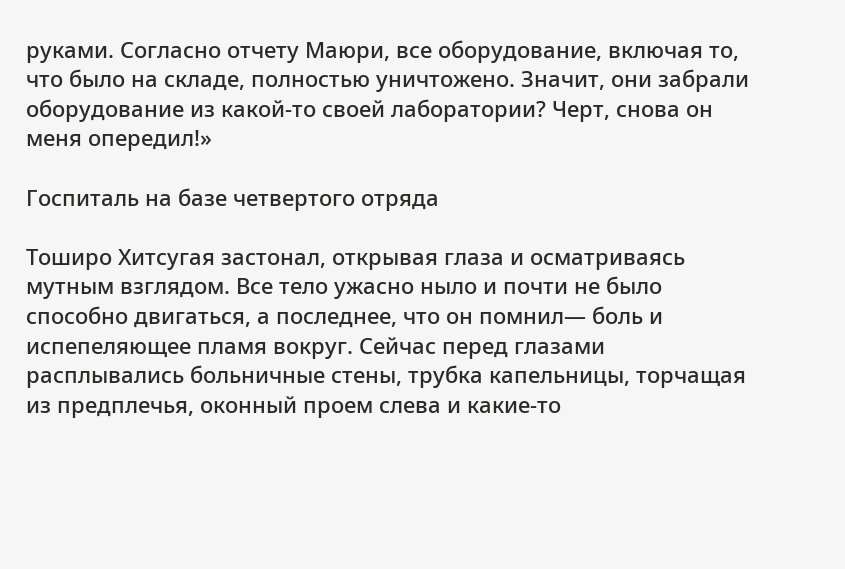руками. Согласно отчету Маюри, все оборудование, включая то, что было на складе, полностью уничтожено. Значит, они забрали оборудование из какой-то своей лаборатории? Черт, снова он меня опередил!»

Госпиталь на базе четвертого отряда

Тоширо Хитсугая застонал, открывая глаза и осматриваясь мутным взглядом. Все тело ужасно ныло и почти не было способно двигаться, а последнее, что он помнил— боль и испепеляющее пламя вокруг. Сейчас перед глазами расплывались больничные стены, трубка капельницы, торчащая из предплечья, оконный проем слева и какие-то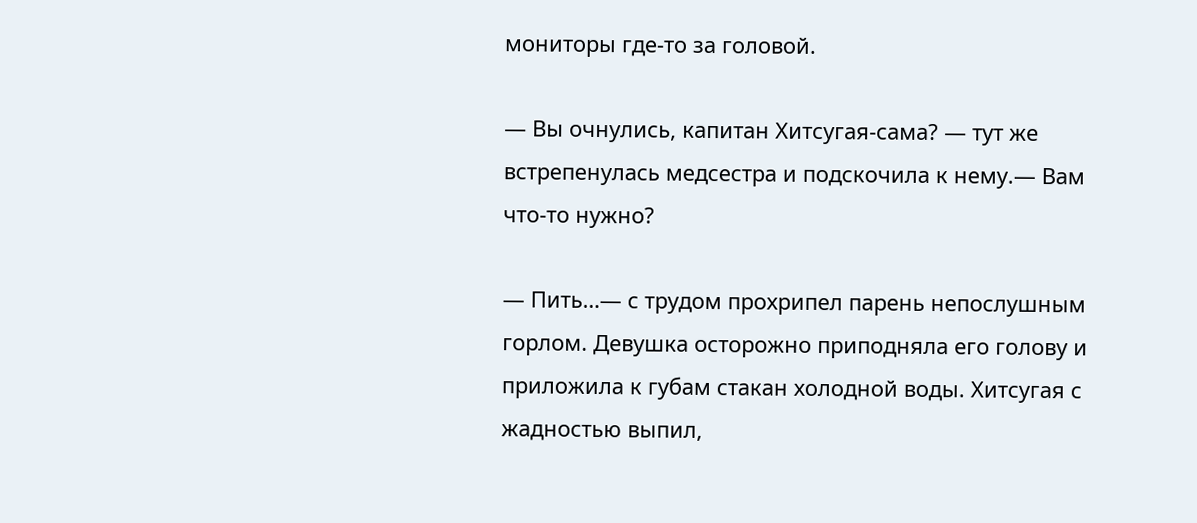мониторы где-то за головой.

— Вы очнулись, капитан Хитсугая-сама? — тут же встрепенулась медсестра и подскочила к нему.— Вам что-то нужно?

— Пить…— с трудом прохрипел парень непослушным горлом. Девушка осторожно приподняла его голову и приложила к губам стакан холодной воды. Хитсугая с жадностью выпил,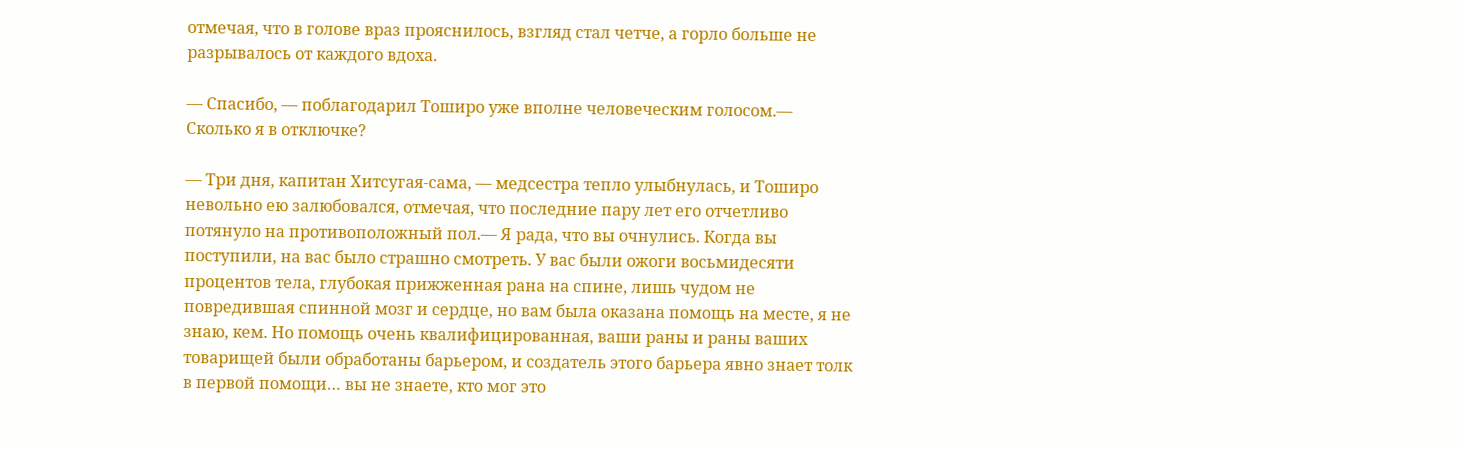отмечая, что в голове враз прояснилось, взгляд стал четче, а горло больше не разрывалось от каждого вдоха.

— Спасибо, — поблагодарил Тоширо уже вполне человеческим голосом.— Сколько я в отключке?

— Три дня, капитан Хитсугая-сама, — медсестра тепло улыбнулась, и Тоширо невольно ею залюбовался, отмечая, что последние пару лет его отчетливо потянуло на противоположный пол.— Я рада, что вы очнулись. Когда вы поступили, на вас было страшно смотреть. У вас были ожоги восьмидесяти процентов тела, глубокая прижженная рана на спине, лишь чудом не повредившая спинной мозг и сердце, но вам была оказана помощь на месте, я не знаю, кем. Но помощь очень квалифицированная, ваши раны и раны ваших товарищей были обработаны барьером, и создатель этого барьера явно знает толк в первой помощи… вы не знаете, кто мог это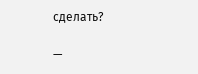сделать?

—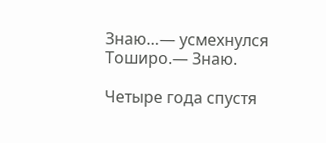Знаю…— усмехнулся Тоширо.— Знаю.

Четыре года спустя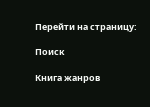Перейти на страницу:

Поиск

Книга жанров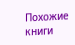Похожие книги